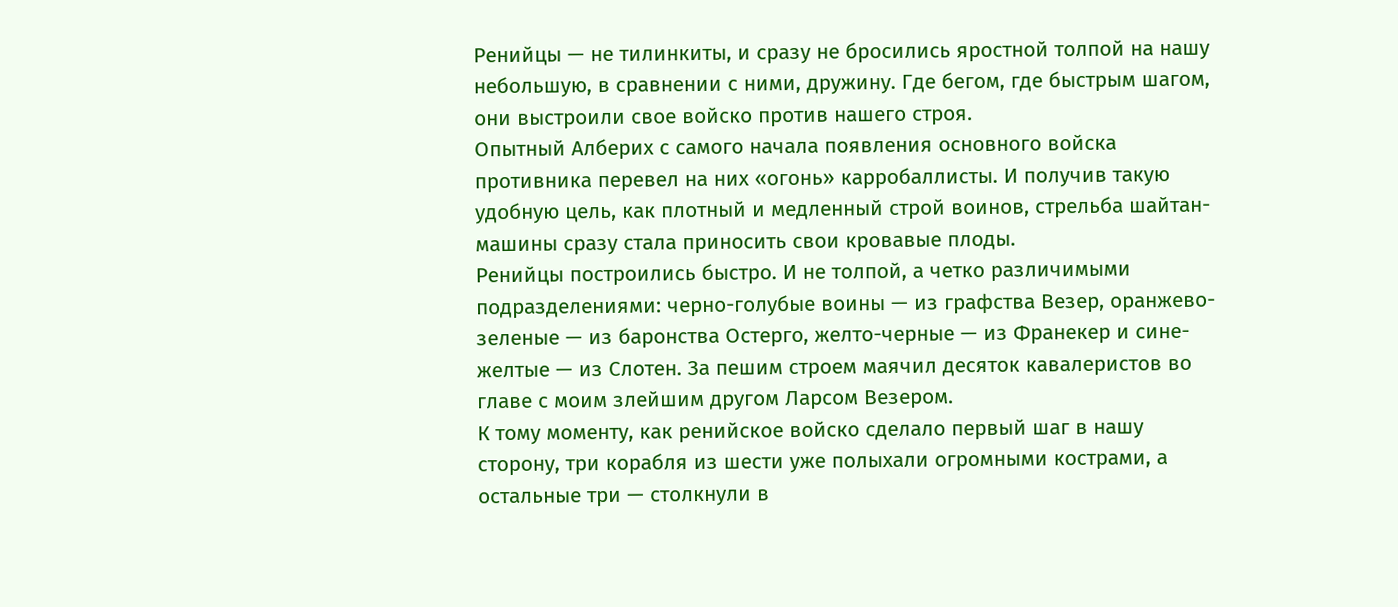Ренийцы — не тилинкиты, и сразу не бросились яростной толпой на нашу небольшую, в сравнении с ними, дружину. Где бегом, где быстрым шагом, они выстроили свое войско против нашего строя.
Опытный Алберих с самого начала появления основного войска противника перевел на них «огонь» карробаллисты. И получив такую удобную цель, как плотный и медленный строй воинов, стрельба шайтан-машины сразу стала приносить свои кровавые плоды.
Ренийцы построились быстро. И не толпой, а четко различимыми подразделениями: черно-голубые воины — из графства Везер, оранжево-зеленые — из баронства Остерго, желто-черные — из Франекер и сине-желтые — из Слотен. За пешим строем маячил десяток кавалеристов во главе с моим злейшим другом Ларсом Везером.
К тому моменту, как ренийское войско сделало первый шаг в нашу сторону, три корабля из шести уже полыхали огромными кострами, а остальные три — столкнули в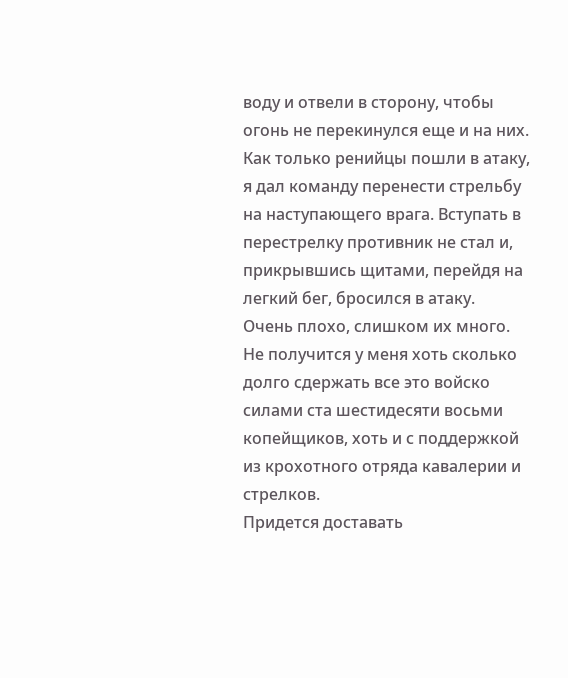воду и отвели в сторону, чтобы огонь не перекинулся еще и на них.
Как только ренийцы пошли в атаку, я дал команду перенести стрельбу на наступающего врага. Вступать в перестрелку противник не стал и, прикрывшись щитами, перейдя на легкий бег, бросился в атаку.
Очень плохо, слишком их много. Не получится у меня хоть сколько долго сдержать все это войско силами ста шестидесяти восьми копейщиков, хоть и с поддержкой из крохотного отряда кавалерии и стрелков.
Придется доставать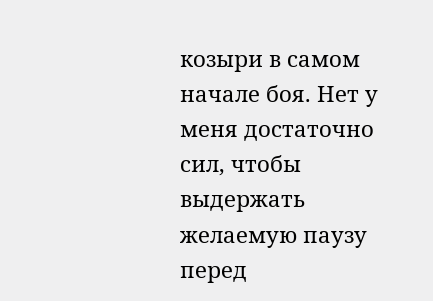козыри в самом начале боя. Нет у меня достаточно сил, чтобы выдержать желаемую паузу перед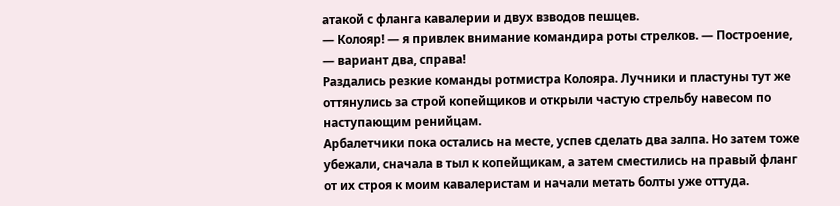атакой с фланга кавалерии и двух взводов пешцев.
— Колояр! — я привлек внимание командира роты стрелков. — Построение, — вариант два, справа!
Раздались резкие команды ротмистра Колояра. Лучники и пластуны тут же оттянулись за строй копейщиков и открыли частую стрельбу навесом по наступающим ренийцам.
Арбалетчики пока остались на месте, успев сделать два залпа. Но затем тоже убежали, сначала в тыл к копейщикам, а затем сместились на правый фланг от их строя к моим кавалеристам и начали метать болты уже оттуда.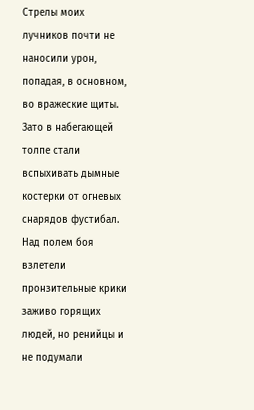Стрелы моих лучников почти не наносили урон, попадая, в основном, во вражеские щиты. Зато в набегающей толпе стали вспыхивать дымные костерки от огневых снарядов фустибал. Над полем боя взлетели пронзительные крики заживо горящих людей, но ренийцы и не подумали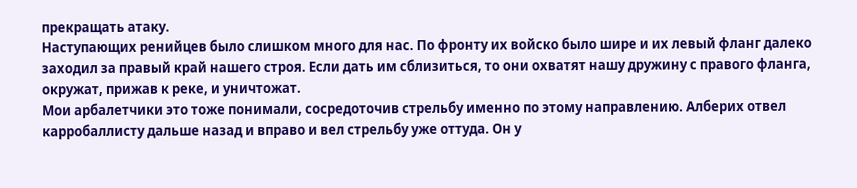прекращать атаку.
Наступающих ренийцев было слишком много для нас. По фронту их войско было шире и их левый фланг далеко заходил за правый край нашего строя. Если дать им сблизиться, то они охватят нашу дружину с правого фланга, окружат, прижав к реке, и уничтожат.
Мои арбалетчики это тоже понимали, сосредоточив стрельбу именно по этому направлению. Алберих отвел карробаллисту дальше назад и вправо и вел стрельбу уже оттуда. Он у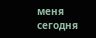меня сегодня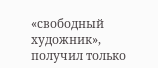«свободный художник», получил только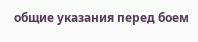общие указания перед боем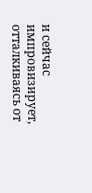и сейчас импровизирует, отталкиваясь от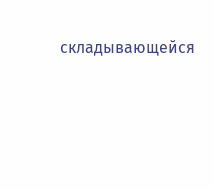складывающейся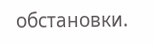обстановки.